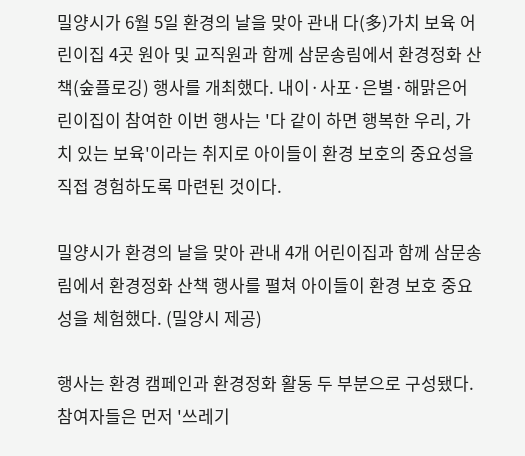밀양시가 6월 5일 환경의 날을 맞아 관내 다(多)가치 보육 어린이집 4곳 원아 및 교직원과 함께 삼문송림에서 환경정화 산책(숲플로깅) 행사를 개최했다. 내이·사포·은별·해맑은어린이집이 참여한 이번 행사는 '다 같이 하면 행복한 우리, 가치 있는 보육'이라는 취지로 아이들이 환경 보호의 중요성을 직접 경험하도록 마련된 것이다.

밀양시가 환경의 날을 맞아 관내 4개 어린이집과 함께 삼문송림에서 환경정화 산책 행사를 펼쳐 아이들이 환경 보호 중요성을 체험했다. (밀양시 제공)

행사는 환경 캠페인과 환경정화 활동 두 부분으로 구성됐다. 참여자들은 먼저 '쓰레기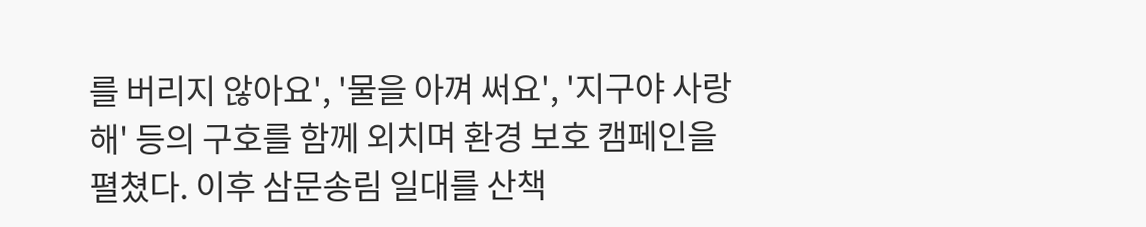를 버리지 않아요', '물을 아껴 써요', '지구야 사랑해' 등의 구호를 함께 외치며 환경 보호 캠페인을 펼쳤다. 이후 삼문송림 일대를 산책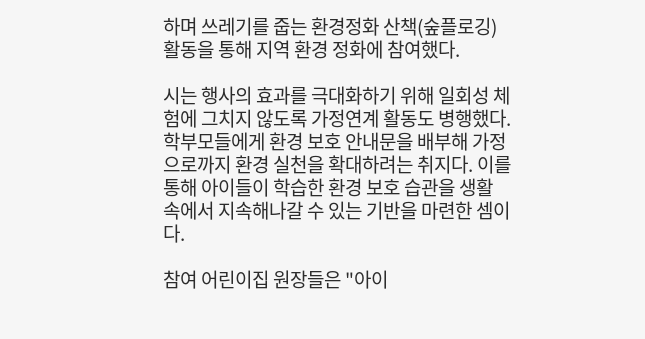하며 쓰레기를 줍는 환경정화 산책(숲플로깅) 활동을 통해 지역 환경 정화에 참여했다.

시는 행사의 효과를 극대화하기 위해 일회성 체험에 그치지 않도록 가정연계 활동도 병행했다. 학부모들에게 환경 보호 안내문을 배부해 가정으로까지 환경 실천을 확대하려는 취지다. 이를 통해 아이들이 학습한 환경 보호 습관을 생활 속에서 지속해나갈 수 있는 기반을 마련한 셈이다.

참여 어린이집 원장들은 "아이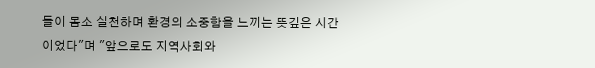들이 몸소 실천하며 환경의 소중함을 느끼는 뜻깊은 시간이었다"며 "앞으로도 지역사회와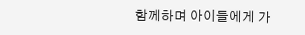함께하며 아이들에게 가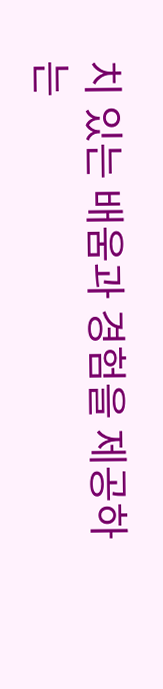치 있는 배움과 경험을 제공하는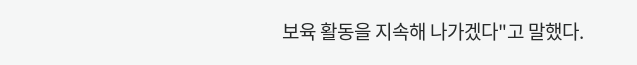보육 활동을 지속해 나가겠다"고 말했다.